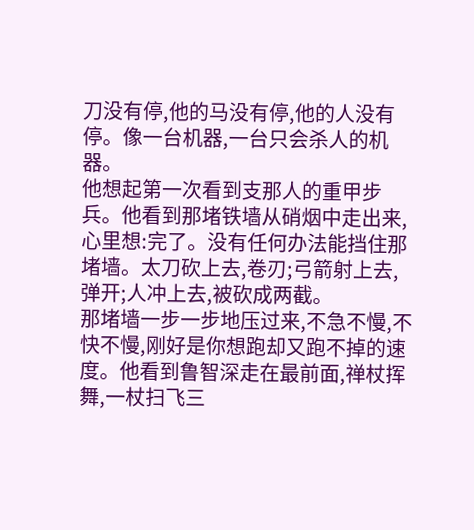刀没有停,他的马没有停,他的人没有停。像一台机器,一台只会杀人的机器。
他想起第一次看到支那人的重甲步兵。他看到那堵铁墙从硝烟中走出来,心里想:完了。没有任何办法能挡住那堵墙。太刀砍上去,卷刃;弓箭射上去,弹开;人冲上去,被砍成两截。
那堵墙一步一步地压过来,不急不慢,不快不慢,刚好是你想跑却又跑不掉的速度。他看到鲁智深走在最前面,禅杖挥舞,一杖扫飞三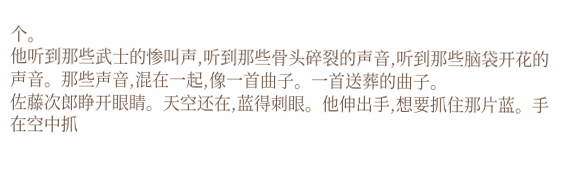个。
他听到那些武士的惨叫声,听到那些骨头碎裂的声音,听到那些脑袋开花的声音。那些声音,混在一起,像一首曲子。一首送葬的曲子。
佐藤次郎睁开眼睛。天空还在,蓝得刺眼。他伸出手,想要抓住那片蓝。手在空中抓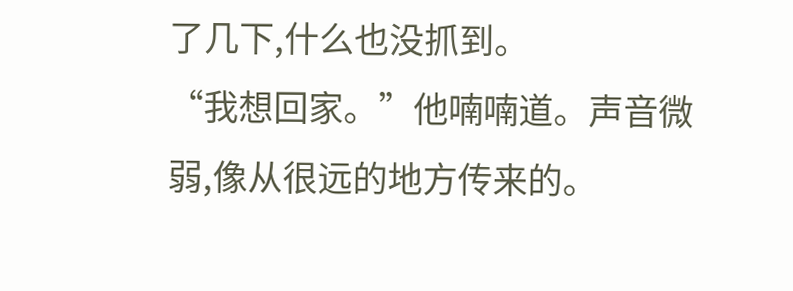了几下,什么也没抓到。
“我想回家。”他喃喃道。声音微弱,像从很远的地方传来的。